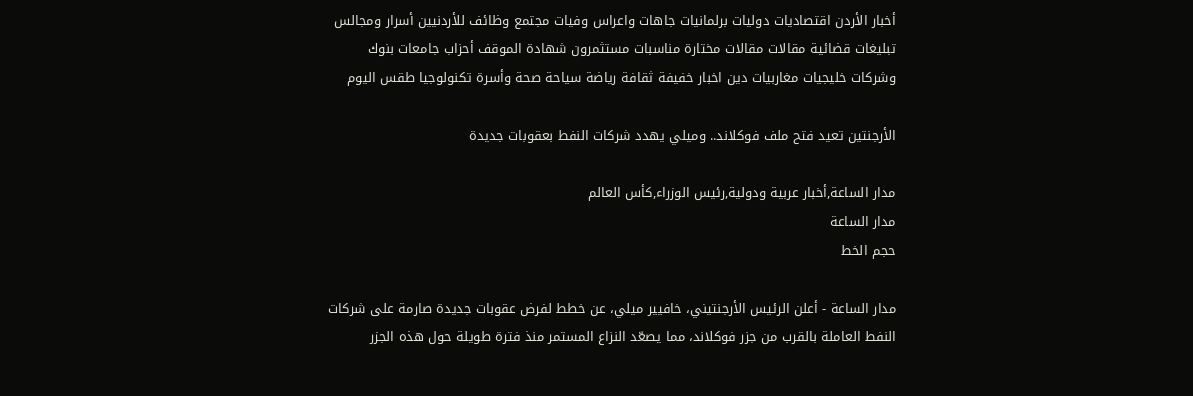أخبار الأردن اقتصاديات دوليات برلمانيات جاهات واعراس وفيات مجتمع وظائف للأردنيين أسرار ومجالس تبليغات قضائية مقالات مقالات مختارة مناسبات مستثمرون شهادة الموقف أحزاب جامعات بنوك وشركات خليجيات مغاربيات دين اخبار خفيفة ثقافة رياضة سياحة صحة وأسرة تكنولوجيا طقس اليوم

الأرجنتين تعيد فتح ملف فوكلاند.. وميلي يهدد شركات النفط بعقوبات جديدة

مدار الساعة,أخبار عربية ودولية,رئيس الوزراء,كأس العالم
مدار الساعة
حجم الخط

مدار الساعة - أعلن الرئيس الأرجنتيني، خافيير ميلي، عن خطط لفرض عقوبات جديدة صارمة على شركات النفط العاملة بالقرب من جزر فوكلاند، مما يصعّد النزاع المستمر منذ فترة طويلة حول هذه الجزر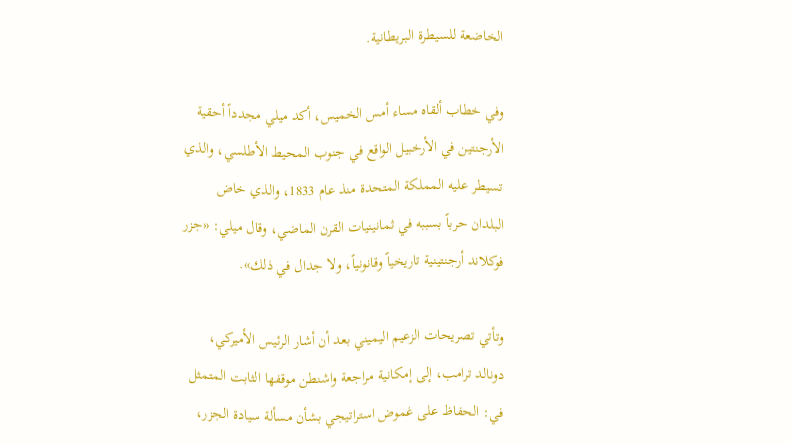الخاضعة للسيطرة البريطانية.

وفي خطاب ألقاه مساء أمس الخميس، أكد ميلي مجدداً أحقية الأرجنتين في الأرخبيل الواقع في جنوب المحيط الأطلسي، والذي تسيطر عليه المملكة المتحدة منذ عام 1833، والذي خاض البلدان حرباً بسببه في ثمانينيات القرن الماضي، وقال ميلي: «جزر فوكلاند أرجنتينية تاريخياً وقانونياً، ولا جدال في ذلك».

وتأتي تصريحات الزعيم اليميني بعد أن أشار الرئيس الأميركي، دونالد ترامب، إلى إمكانية مراجعة واشنطن موقفها الثابت المتمثل في: الحفاظ على غموض استراتيجي بشأن مسألة سيادة الجزر،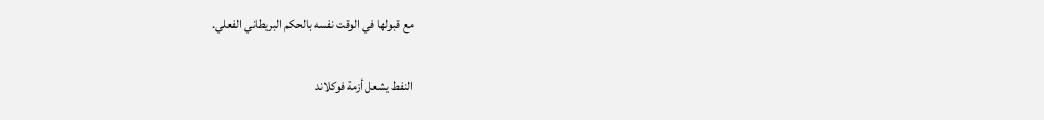مع قبولها في الوقت نفسه بالحكم البريطاني الفعلي.

النفط يشعل أزمة فوكلاند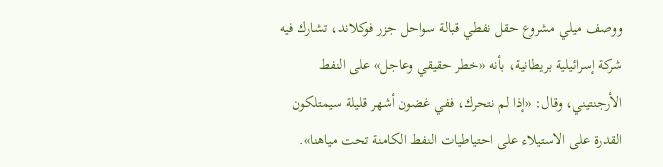ووصف ميلي مشروع حقل نفطي قبالة سواحل جزر فوكلاند، تشارك فيه شركة إسرائيلية بريطانية، بأنه «خطر حقيقي وعاجل» على النفط الأرجنتيني، وقال: «إذا لم نتحرك، ففي غضون أشهر قليلة سيمتلكون القدرة على الاستيلاء على احتياطيات النفط الكامنة تحت مياهنا».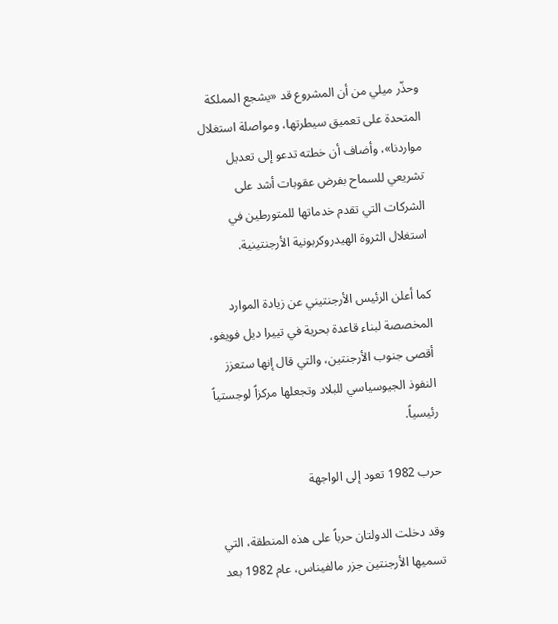وحذّر ميلي من أن المشروع قد «يشجع المملكة المتحدة على تعميق سيطرتها، ومواصلة استغلال مواردنا»، وأضاف أن خطته تدعو إلى تعديل تشريعي للسماح بفرض عقوبات أشد على الشركات التي تقدم خدماتها للمتورطين في استغلال الثروة الهيدروكربونية الأرجنتينية.

كما أعلن الرئيس الأرجنتيني عن زيادة الموارد المخصصة لبناء قاعدة بحرية في تييرا ديل فويغو، أقصى جنوب الأرجنتين، والتي قال إنها ستعزز النفوذ الجيوسياسي للبلاد وتجعلها مركزاً لوجستياً رئيسياً.

حرب 1982 تعود إلى الواجهة

وقد دخلت الدولتان حرباً على هذه المنطقة، التي تسميها الأرجنتين جزر مالفيناس، عام 1982 بعد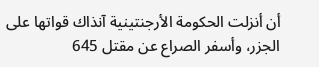أن أنزلت الحكومة الأرجنتينية آنذاك قواتها على الجزر، وأسفر الصراع عن مقتل 645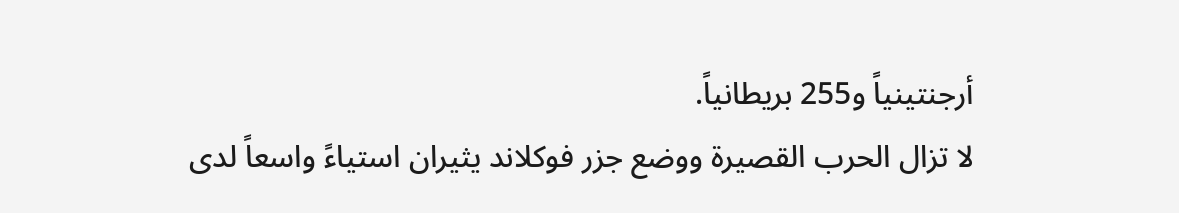أرجنتينياً و255 بريطانياً.
لا تزال الحرب القصيرة ووضع جزر فوكلاند يثيران استياءً واسعاً لدى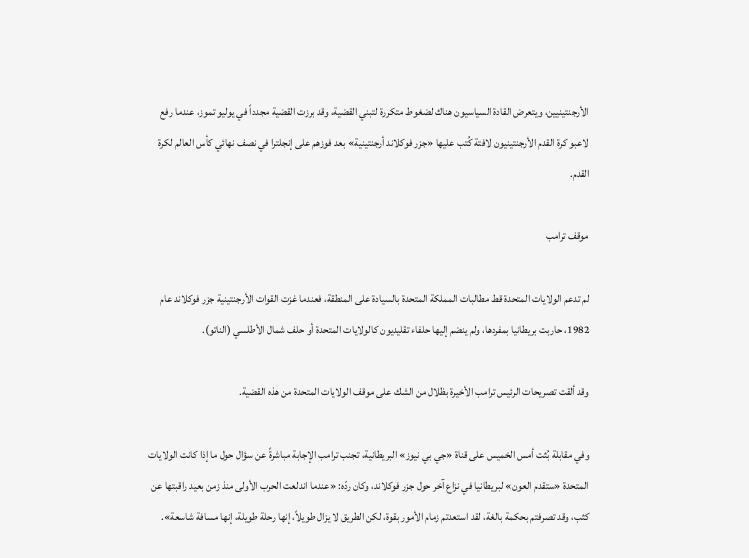الأرجنتينيين، ويتعرض القادة السياسيون هناك لضغوط متكررة لتبني القضية، وقد برزت القضية مجدداً في يوليو تموز، عندما رفع لاعبو كرة القدم الأرجنتينيون لافتة كُتب عليها «جزر فوكلاند أرجنتينية» بعد فوزهم على إنجلترا في نصف نهائي كأس العالم لكرة القدم.

موقف ترامب

لم تدعم الولايات المتحدة قط مطالبات المملكة المتحدة بالسيادة على المنطقة، فعندما غزت القوات الأرجنتينية جزر فوكلاند عام 1982، حاربت بريطانيا بمفردها، ولم ينضم إليها حلفاء تقليديون كالولايات المتحدة أو حلف شمال الأطلسي (الناتو).

وقد ألقت تصريحات الرئيس ترامب الأخيرة بظلال من الشك على موقف الولايات المتحدة من هذه القضية.

وفي مقابلة بُثت أمس الخميس على قناة «جي بي نيوز» البريطانية، تجنب ترامب الإجابة مباشرةً عن سؤال حول ما إذا كانت الولايات المتحدة «ستقدم العون» لبريطانيا في نزاع آخر حول جزر فوكلاند، وكان ردّه: «عندما اندلعت الحرب الأولى منذ زمن بعيد راقبتها عن كثب، وقد تصرفتم بحكمة بالغة، لقد استعدتم زمام الأمور بقوة، لكن الطريق لا يزال طويلاً، إنها رحلة طويلة، إنها مسافة شاسعة».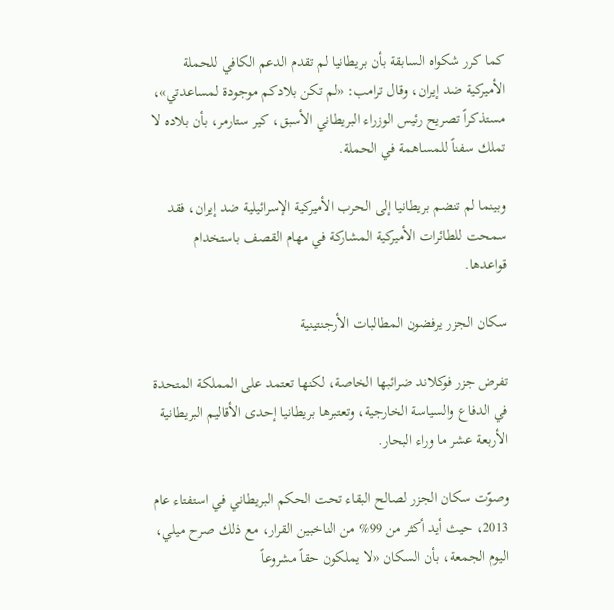كما كرر شكواه السابقة بأن بريطانيا لم تقدم الدعم الكافي للحملة الأميركية ضد إيران، وقال ترامب: «لم تكن بلادكم موجودة لمساعدتي»، مستذكراً تصريح رئيس الوزراء البريطاني الأسبق، كير ستارمر، بأن بلاده لا تملك سفناً للمساهمة في الحملة.

وبينما لم تنضم بريطانيا إلى الحرب الأميركية الإسرائيلية ضد إيران، فقد سمحت للطائرات الأميركية المشاركة في مهام القصف باستخدام قواعدها.

سكان الجزر يرفضون المطالبات الأرجنتينية

تفرض جزر فوكلاند ضرائبها الخاصة، لكنها تعتمد على المملكة المتحدة في الدفاع والسياسة الخارجية، وتعتبرها بريطانيا إحدى الأقاليم البريطانية الأربعة عشر ما وراء البحار.

وصوّت سكان الجزر لصالح البقاء تحت الحكم البريطاني في استفتاء عام 2013، حيث أيد أكثر من 99% من الناخبين القرار، مع ذلك صرح ميلي، اليوم الجمعة، بأن السكان «لا يملكون حقاً مشروعاً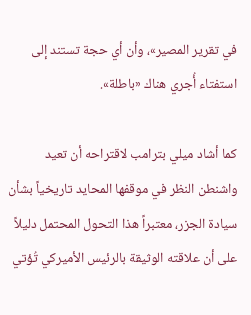في تقرير المصير»، وأن أي حجة تستند إلى استفتاء أُجري هناك «باطلة».

كما أشاد ميلي بترامب لاقتراحه أن تعيد واشنطن النظر في موقفها المحايد تاريخياً بشأن سيادة الجزر، معتبراً هذا التحول المحتمل دليلاً على أن علاقته الوثيقة بالرئيس الأميركي تُؤتي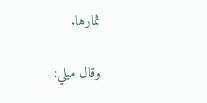ثمارها.

وقال ميلي: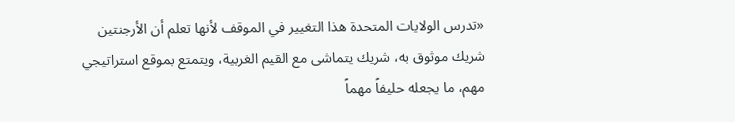«تدرس الولايات المتحدة هذا التغيير في الموقف لأنها تعلم أن الأرجنتين شريك موثوق به، شريك يتماشى مع القيم الغربية، ويتمتع بموقع استراتيجي مهم، ما يجعله حليفاً مهماً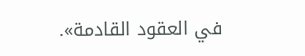في العقود القادمة».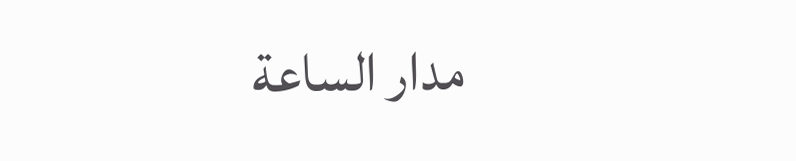مدار الساعة